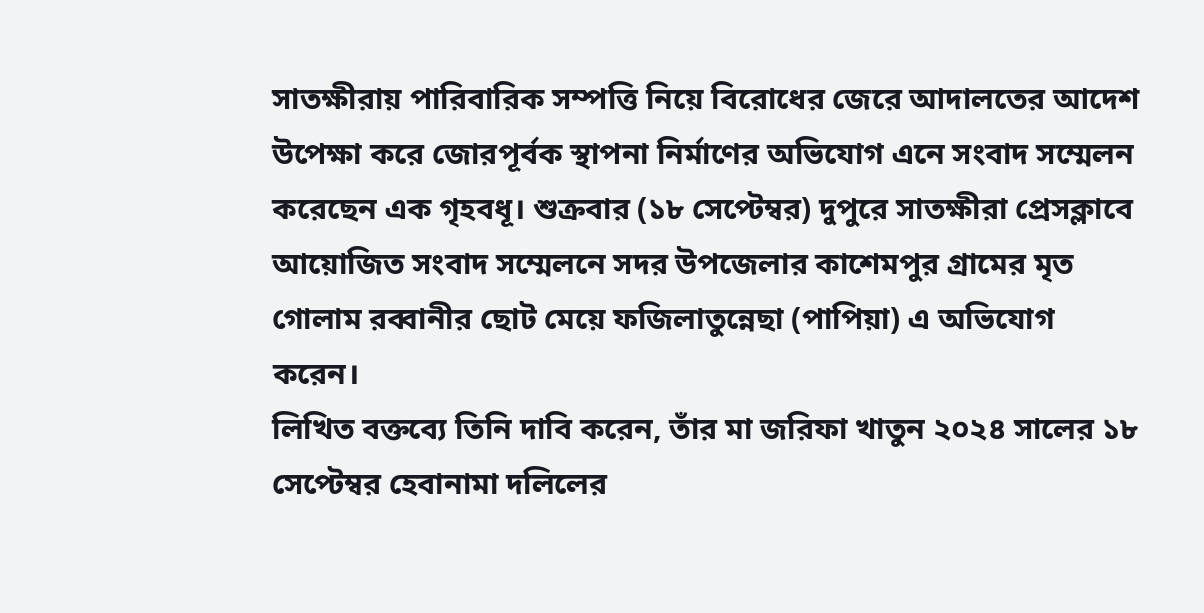সাতক্ষীরায় পারিবারিক সম্পত্তি নিয়ে বিরোধের জেরে আদালতের আদেশ উপেক্ষা করে জোরপূর্বক স্থাপনা নির্মাণের অভিযোগ এনে সংবাদ সম্মেলন করেছেন এক গৃহবধূ। শুক্রবার (১৮ সেপ্টেম্বর) দুপুরে সাতক্ষীরা প্রেসক্লাবে আয়োজিত সংবাদ সম্মেলনে সদর উপজেলার কাশেমপুর গ্রামের মৃত গোলাম রব্বানীর ছোট মেয়ে ফজিলাতুন্নেছা (পাপিয়া) এ অভিযোগ করেন।
লিখিত বক্তব্যে তিনি দাবি করেন, তাঁর মা জরিফা খাতুন ২০২৪ সালের ১৮ সেপ্টেম্বর হেবানামা দলিলের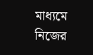মাধ্যমে নিজের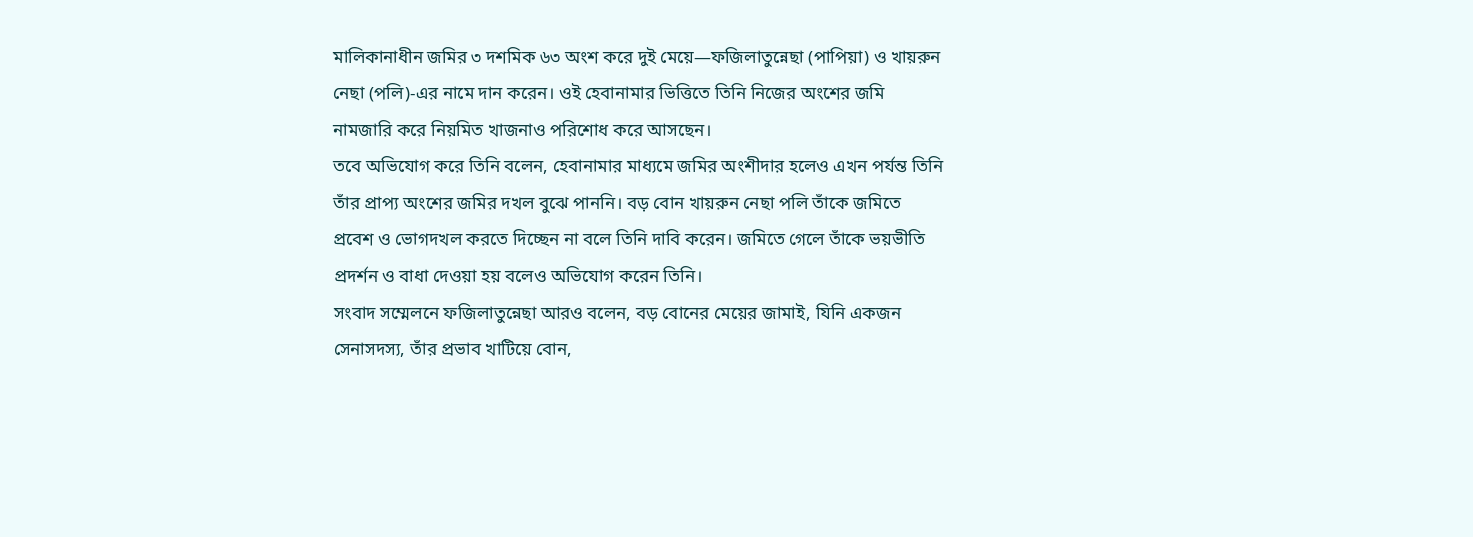মালিকানাধীন জমির ৩ দশমিক ৬৩ অংশ করে দুই মেয়ে—ফজিলাতুন্নেছা (পাপিয়া) ও খায়রুন নেছা (পলি)-এর নামে দান করেন। ওই হেবানামার ভিত্তিতে তিনি নিজের অংশের জমি নামজারি করে নিয়মিত খাজনাও পরিশোধ করে আসছেন।
তবে অভিযোগ করে তিনি বলেন, হেবানামার মাধ্যমে জমির অংশীদার হলেও এখন পর্যন্ত তিনি তাঁর প্রাপ্য অংশের জমির দখল বুঝে পাননি। বড় বোন খায়রুন নেছা পলি তাঁকে জমিতে প্রবেশ ও ভোগদখল করতে দিচ্ছেন না বলে তিনি দাবি করেন। জমিতে গেলে তাঁকে ভয়ভীতি প্রদর্শন ও বাধা দেওয়া হয় বলেও অভিযোগ করেন তিনি।
সংবাদ সম্মেলনে ফজিলাতুন্নেছা আরও বলেন, বড় বোনের মেয়ের জামাই, যিনি একজন সেনাসদস্য, তাঁর প্রভাব খাটিয়ে বোন,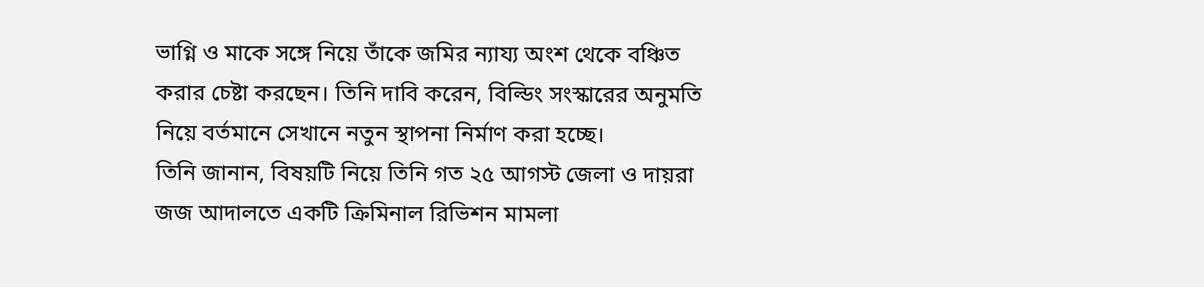ভাগ্নি ও মাকে সঙ্গে নিয়ে তাঁকে জমির ন্যায্য অংশ থেকে বঞ্চিত করার চেষ্টা করছেন। তিনি দাবি করেন, বিল্ডিং সংস্কারের অনুমতি নিয়ে বর্তমানে সেখানে নতুন স্থাপনা নির্মাণ করা হচ্ছে।
তিনি জানান, বিষয়টি নিয়ে তিনি গত ২৫ আগস্ট জেলা ও দায়রা জজ আদালতে একটি ক্রিমিনাল রিভিশন মামলা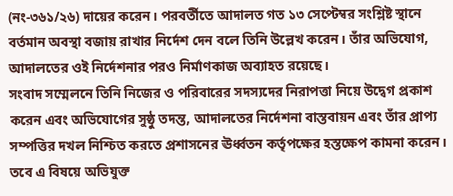(নং-৩৬১/২৬) দায়ের করেন। পরবর্তীতে আদালত গত ১৩ সেপ্টেম্বর সংশ্লিষ্ট স্থানে বর্তমান অবস্থা বজায় রাখার নির্দেশ দেন বলে তিনি উল্লেখ করেন। তাঁর অভিযোগ, আদালতের ওই নির্দেশনার পরও নির্মাণকাজ অব্যাহত রয়েছে।
সংবাদ সম্মেলনে তিনি নিজের ও পরিবারের সদস্যদের নিরাপত্তা নিয়ে উদ্বেগ প্রকাশ করেন এবং অভিযোগের সুষ্ঠু তদন্ত, আদালতের নির্দেশনা বাস্তবায়ন এবং তাঁর প্রাপ্য সম্পত্তির দখল নিশ্চিত করতে প্রশাসনের ঊর্ধ্বতন কর্তৃপক্ষের হস্তক্ষেপ কামনা করেন।
তবে এ বিষয়ে অভিযুক্ত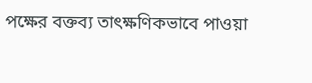পক্ষের বক্তব্য তাৎক্ষণিকভাবে পাওয়া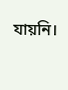যায়নি।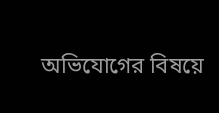অভিযোগের বিষয়ে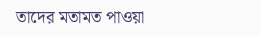তাদের মতামত পাওয়া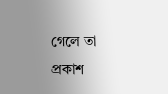গেলে তা প্রকাশ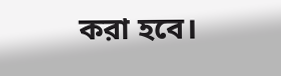করা হবে।